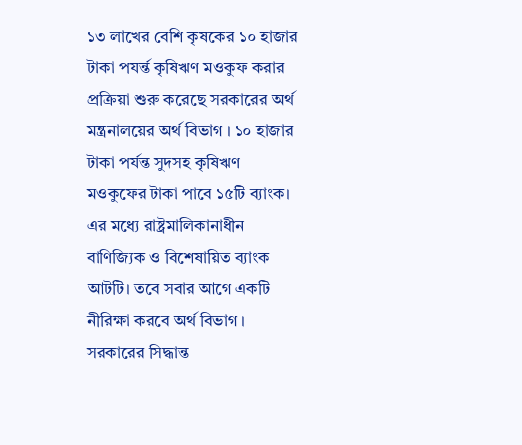১৩ লাখের বেশি কৃষকের ১০ হাজার টাকা পযর্ন্ত কৃষিঋণ মওকুফ করার প্রক্রিয়া শুরু করেছে সরকারের অর্থ মন্ত্রনালয়ের অর্থ বিভাগ । ১০ হাজার টাকা পর্যন্ত সুদসহ কৃষিঋণ মওকুফের টাকা পাবে ১৫টি ব্যাংক। এর মধ্যে রাষ্ট্রমালিকানাধীন বাণিজ্যিক ও বিশেষায়িত ব্যাংক আটটি। তবে সবার আগে একটি নীরিক্ষা করবে অর্থ বিভাগ ।
সরকারের সিদ্ধান্ত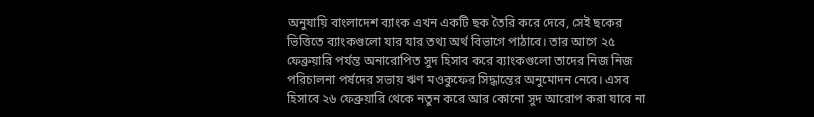অনুযায়ি বাংলাদেশ ব্যাংক এখন একটি ছক তৈরি করে দেবে, সেই ছকের ভিত্তিতে ব্যাংকগুলো যার যার তথ্য অর্থ বিভাগে পাঠাবে। তার আগে ২৫ ফেব্রুয়ারি পর্যন্ত অনারোপিত সুদ হিসাব করে ব্যাংকগুলো তাদের নিজ নিজ পরিচালনা পর্ষদের সভায় ঋণ মওকুফের সিদ্ধান্তের অনুমোদন নেবে। এসব হিসাবে ২৬ ফেব্রুয়ারি থেকে নতুন করে আর কোনো সুদ আরোপ করা যাবে না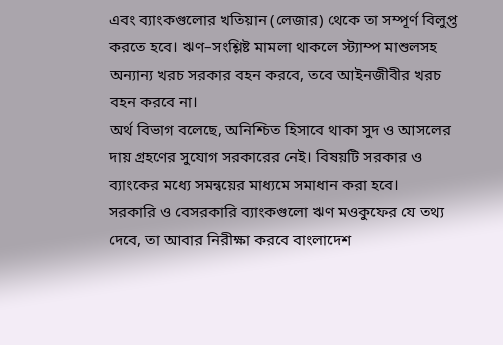এবং ব্যাংকগুলোর খতিয়ান (লেজার) থেকে তা সম্পূর্ণ বিলুপ্ত করতে হবে। ঋণ–সংশ্লিষ্ট মামলা থাকলে স্ট্যাম্প মাশুলসহ অন্যান্য খরচ সরকার বহন করবে, তবে আইনজীবীর খরচ বহন করবে না।
অর্থ বিভাগ বলেছে, অনিশ্চিত হিসাবে থাকা সুদ ও আসলের দায় গ্রহণের সুযোগ সরকারের নেই। বিষয়টি সরকার ও ব্যাংকের মধ্যে সমন্বয়ের মাধ্যমে সমাধান করা হবে।
সরকারি ও বেসরকারি ব্যাংকগুলো ঋণ মওকুফের যে তথ্য দেবে, তা আবার নিরীক্ষা করবে বাংলাদেশ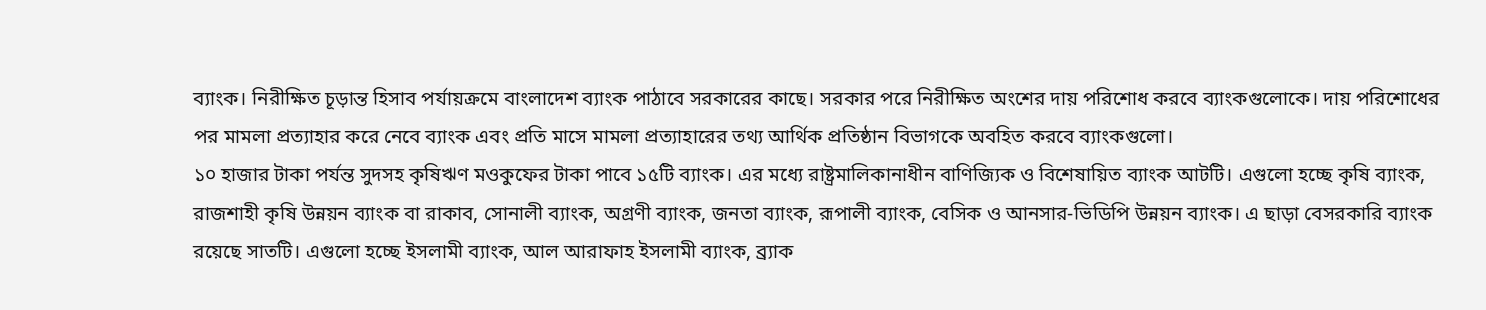ব্যাংক। নিরীক্ষিত চূড়ান্ত হিসাব পর্যায়ক্রমে বাংলাদেশ ব্যাংক পাঠাবে সরকারের কাছে। সরকার পরে নিরীক্ষিত অংশের দায় পরিশোধ করবে ব্যাংকগুলোকে। দায় পরিশোধের পর মামলা প্রত্যাহার করে নেবে ব্যাংক এবং প্রতি মাসে মামলা প্রত্যাহারের তথ্য আর্থিক প্রতিষ্ঠান বিভাগকে অবহিত করবে ব্যাংকগুলো।
১০ হাজার টাকা পর্যন্ত সুদসহ কৃষিঋণ মওকুফের টাকা পাবে ১৫টি ব্যাংক। এর মধ্যে রাষ্ট্রমালিকানাধীন বাণিজ্যিক ও বিশেষায়িত ব্যাংক আটটি। এগুলো হচ্ছে কৃষি ব্যাংক, রাজশাহী কৃষি উন্নয়ন ব্যাংক বা রাকাব, সোনালী ব্যাংক, অগ্রণী ব্যাংক, জনতা ব্যাংক, রূপালী ব্যাংক, বেসিক ও আনসার-ভিডিপি উন্নয়ন ব্যাংক। এ ছাড়া বেসরকারি ব্যাংক রয়েছে সাতটি। এগুলো হচ্ছে ইসলামী ব্যাংক, আল আরাফাহ ইসলামী ব্যাংক, ব্র্যাক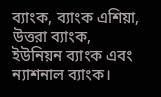ব্যাংক, ব্যাংক এশিয়া, উত্তরা ব্যাংক, ইউনিয়ন ব্যাংক এবং ন্যাশনাল ব্যাংক।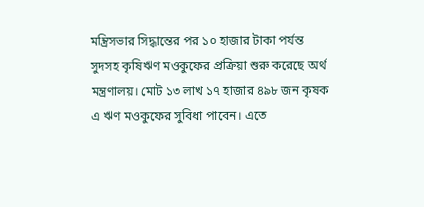মন্ত্রিসভার সিদ্ধান্তের পর ১০ হাজার টাকা পর্যন্ত সুদসহ কৃষিঋণ মওকুফের প্রক্রিয়া শুরু করেছে অর্থ মন্ত্রণালয়। মোট ১৩ লাখ ১৭ হাজার ৪৯৮ জন কৃষক এ ঋণ মওকুফের সুবিধা পাবেন। এতে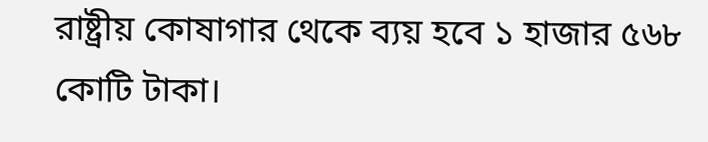রাষ্ট্রীয় কোষাগার থেকে ব্যয় হবে ১ হাজার ৫৬৮ কোটি টাকা।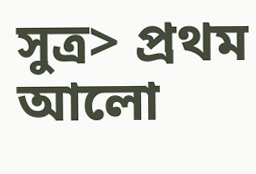সুত্র> প্রথম আলো